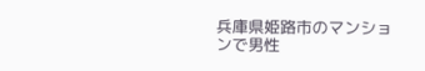兵庫県姫路市のマンションで男性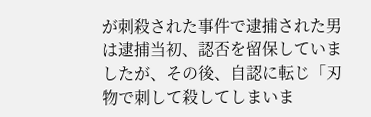が刺殺された事件で逮捕された男は逮捕当初、認否を留保していましたが、その後、自認に転じ「刃物で刺して殺してしまいま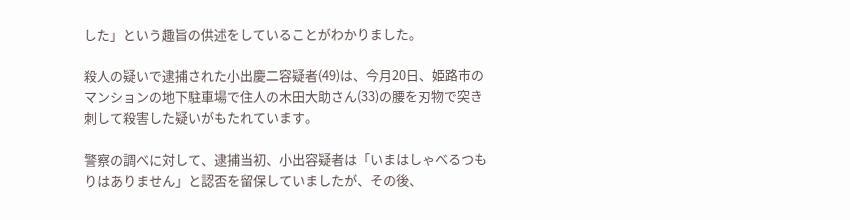した」という趣旨の供述をしていることがわかりました。

殺人の疑いで逮捕された小出慶二容疑者(49)は、今月20日、姫路市のマンションの地下駐車場で住人の木田大助さん(33)の腰を刃物で突き刺して殺害した疑いがもたれています。

警察の調べに対して、逮捕当初、小出容疑者は「いまはしゃべるつもりはありません」と認否を留保していましたが、その後、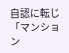自認に転じ「マンション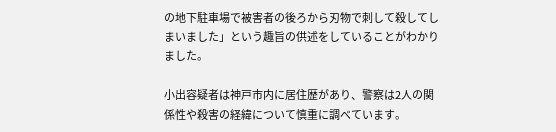の地下駐車場で被害者の後ろから刃物で刺して殺してしまいました」という趣旨の供述をしていることがわかりました。

小出容疑者は神戸市内に居住歴があり、警察は2人の関係性や殺害の経緯について慎重に調べています。